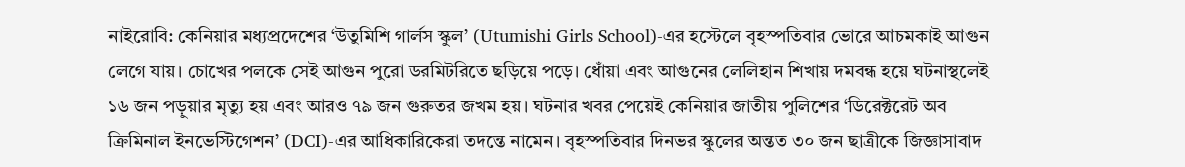নাইরোবি: কেনিয়ার মধ্যপ্রদেশের ‘উতুমিশি গার্লস স্কুল’ (Utumishi Girls School)-এর হস্টেলে বৃহস্পতিবার ভোরে আচমকাই আগুন লেগে যায়। চোখের পলকে সেই আগুন পুরো ডরমিটরিতে ছড়িয়ে পড়ে। ধোঁয়া এবং আগুনের লেলিহান শিখায় দমবন্ধ হয়ে ঘটনাস্থলেই ১৬ জন পড়ুয়ার মৃত্যু হয় এবং আরও ৭৯ জন গুরুতর জখম হয়। ঘটনার খবর পেয়েই কেনিয়ার জাতীয় পুলিশের ‘ডিরেক্টরেট অব ক্রিমিনাল ইনভেস্টিগেশন’ (DCI)-এর আধিকারিকেরা তদন্তে নামেন। বৃহস্পতিবার দিনভর স্কুলের অন্তত ৩০ জন ছাত্রীকে জিজ্ঞাসাবাদ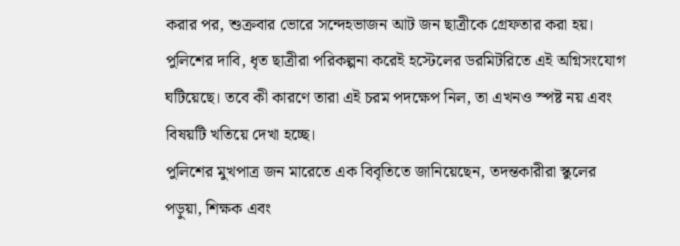করার পর, শুক্রবার ভোরে সন্দেহভাজন আট জন ছাত্রীকে গ্রেফতার করা হয়। পুলিশের দাবি, ধৃত ছাত্রীরা পরিকল্পনা করেই হস্টেলের ডরমিটরিতে এই অগ্নিসংযোগ ঘটিয়েছে। তবে কী কারণে তারা এই চরম পদক্ষেপ নিল, তা এখনও স্পষ্ট নয় এবং বিষয়টি খতিয়ে দেখা হচ্ছে।
পুলিশের মুখপাত্র জন মারেতে এক বিবৃতিতে জানিয়েছেন, তদন্তকারীরা স্কুলের পড়ুয়া, শিক্ষক এবং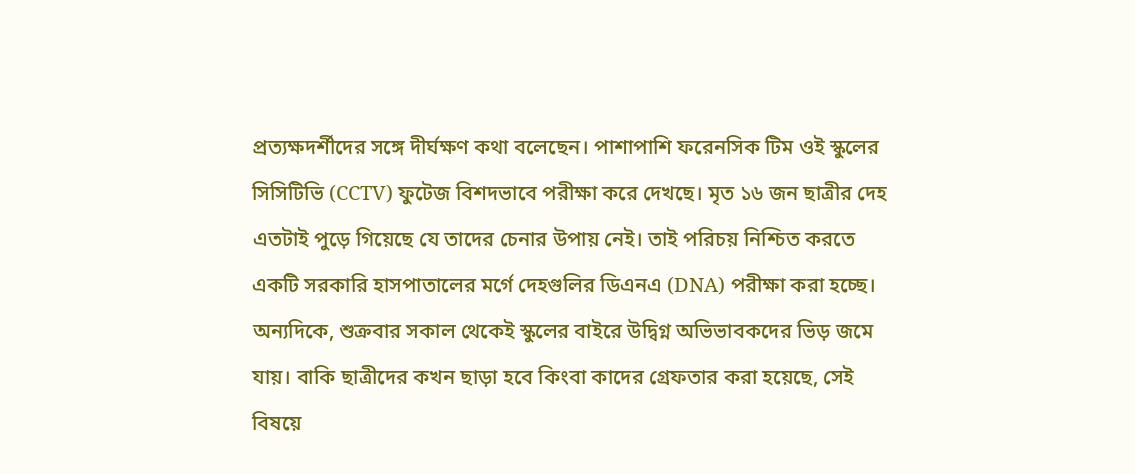প্রত্যক্ষদর্শীদের সঙ্গে দীর্ঘক্ষণ কথা বলেছেন। পাশাপাশি ফরেনসিক টিম ওই স্কুলের সিসিটিভি (CCTV) ফুটেজ বিশদভাবে পরীক্ষা করে দেখছে। মৃত ১৬ জন ছাত্রীর দেহ এতটাই পুড়ে গিয়েছে যে তাদের চেনার উপায় নেই। তাই পরিচয় নিশ্চিত করতে একটি সরকারি হাসপাতালের মর্গে দেহগুলির ডিএনএ (DNA) পরীক্ষা করা হচ্ছে।
অন্যদিকে, শুক্রবার সকাল থেকেই স্কুলের বাইরে উদ্বিগ্ন অভিভাবকদের ভিড় জমে যায়। বাকি ছাত্রীদের কখন ছাড়া হবে কিংবা কাদের গ্রেফতার করা হয়েছে, সেই বিষয়ে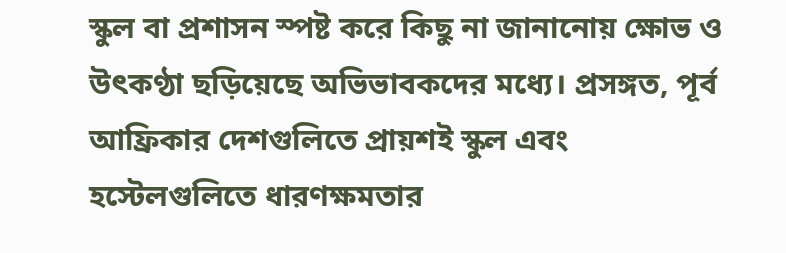স্কুল বা প্রশাসন স্পষ্ট করে কিছু না জানানোয় ক্ষোভ ও উৎকণ্ঠা ছড়িয়েছে অভিভাবকদের মধ্যে। প্রসঙ্গত, পূর্ব আফ্রিকার দেশগুলিতে প্রায়শই স্কুল এবং হস্টেলগুলিতে ধারণক্ষমতার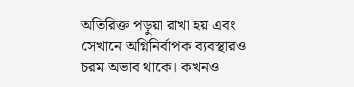অতিরিক্ত পড়ুয়া রাখা হয় এবং সেখানে অগ্নিনির্বাপক ব্যবস্থারও চরম অভাব থাকে। কখনও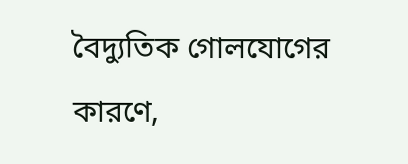বৈদ্যুতিক গোলযোগের কারণে,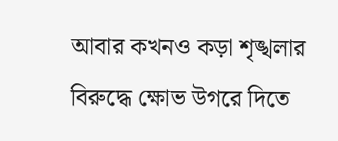আবার কখনও কড়া শৃঙ্খলার বিরুদ্ধে ক্ষোভ উগরে দিতে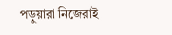পড়ুয়ারা নিজেরাই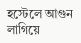হস্টেলে আগুন লাগিয়ে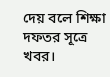দেয় বলে শিক্ষা দফতর সূত্রে খবর।